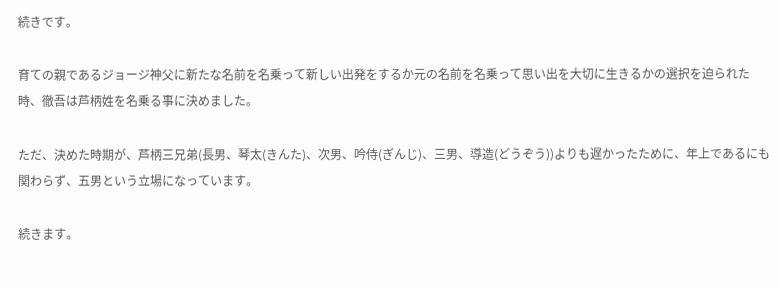続きです。

育ての親であるジョージ神父に新たな名前を名乗って新しい出発をするか元の名前を名乗って思い出を大切に生きるかの選択を迫られた時、徹吾は芦柄姓を名乗る事に決めました。

ただ、決めた時期が、芦柄三兄弟(長男、琴太(きんた)、次男、吟侍(ぎんじ)、三男、導造(どうぞう))よりも遅かったために、年上であるにも関わらず、五男という立場になっています。

続きます。